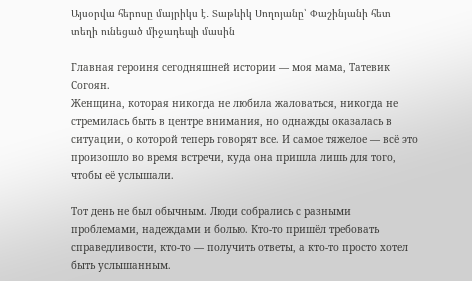Այսօրվա հերոսը մայրիկս է․ Տաթևիկ Սողոյանը՝ Փաշինյանի հետ տեղի ունեցած միջադեպի մասին

Главная героиня сегодняшней истории — моя мама, Татевик Согоян.
Женщина, которая никогда не любила жаловаться, никогда не стремилась быть в центре внимания, но однажды оказалась в ситуации, о которой теперь говорят все. И самое тяжелое — всё это произошло во время встречи, куда она пришла лишь для того, чтобы её услышали.

Тот день не был обычным. Люди собрались с разными проблемами, надеждами и болью. Кто-то пришёл требовать справедливости, кто-то — получить ответы, а кто-то просто хотел быть услышанным.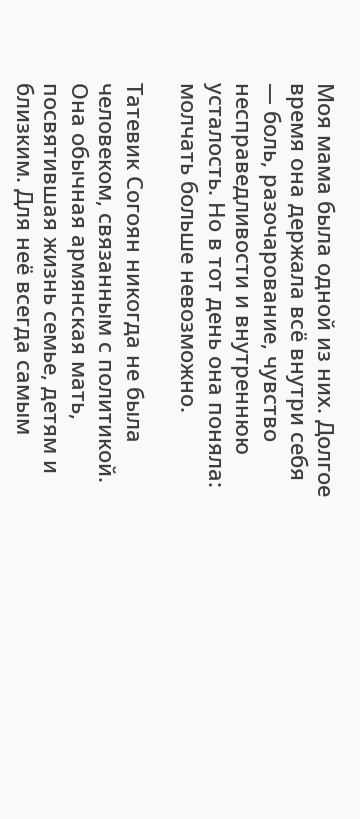Моя мама была одной из них. Долгое время она держала всё внутри себя — боль, разочарование, чувство несправедливости и внутреннюю усталость. Но в тот день она поняла: молчать больше невозможно.

Татевик Согоян никогда не была человеком, связанным с политикой. Она обычная армянская мать, посвятившая жизнь семье, детям и близким. Для неё всегда самым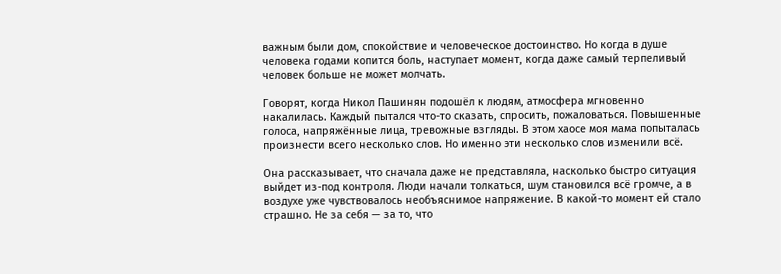важным были дом, спокойствие и человеческое достоинство. Но когда в душе человека годами копится боль, наступает момент, когда даже самый терпеливый человек больше не может молчать.

Говорят, когда Никол Пашинян подошёл к людям, атмосфера мгновенно накалилась. Каждый пытался что-то сказать, спросить, пожаловаться. Повышенные голоса, напряжённые лица, тревожные взгляды. В этом хаосе моя мама попыталась произнести всего несколько слов. Но именно эти несколько слов изменили всё.

Она рассказывает, что сначала даже не представляла, насколько быстро ситуация выйдет из-под контроля. Люди начали толкаться, шум становился всё громче, а в воздухе уже чувствовалось необъяснимое напряжение. В какой-то момент ей стало страшно. Не за себя — за то, что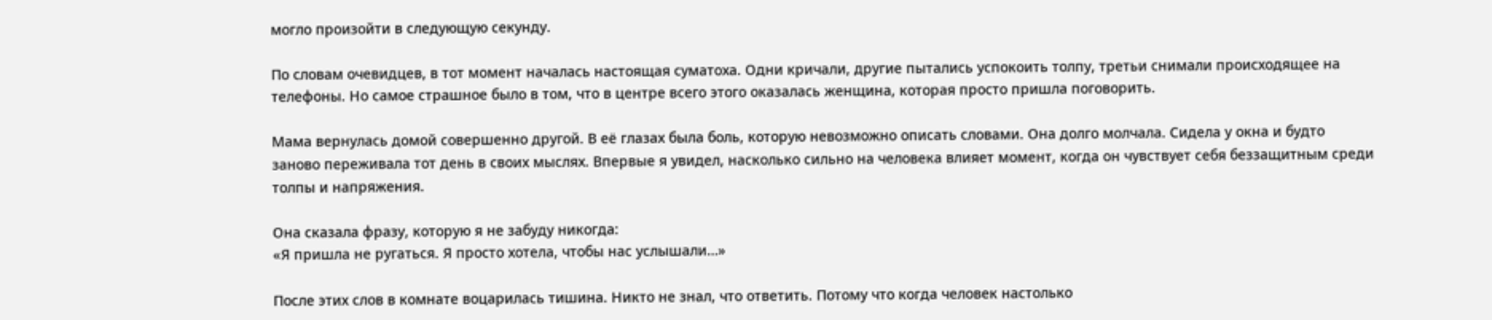могло произойти в следующую секунду.

По словам очевидцев, в тот момент началась настоящая суматоха. Одни кричали, другие пытались успокоить толпу, третьи снимали происходящее на телефоны. Но самое страшное было в том, что в центре всего этого оказалась женщина, которая просто пришла поговорить.

Мама вернулась домой совершенно другой. В её глазах была боль, которую невозможно описать словами. Она долго молчала. Сидела у окна и будто заново переживала тот день в своих мыслях. Впервые я увидел, насколько сильно на человека влияет момент, когда он чувствует себя беззащитным среди толпы и напряжения.

Она сказала фразу, которую я не забуду никогда:
«Я пришла не ругаться. Я просто хотела, чтобы нас услышали…»

После этих слов в комнате воцарилась тишина. Никто не знал, что ответить. Потому что когда человек настолько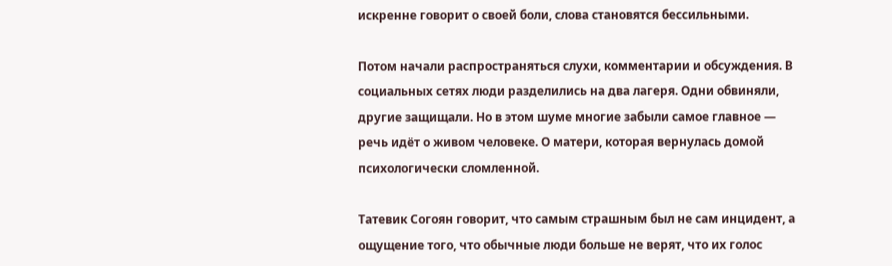искренне говорит о своей боли, слова становятся бессильными.

Потом начали распространяться слухи, комментарии и обсуждения. В социальных сетях люди разделились на два лагеря. Одни обвиняли, другие защищали. Но в этом шуме многие забыли самое главное — речь идёт о живом человеке. О матери, которая вернулась домой психологически сломленной.

Татевик Согоян говорит, что самым страшным был не сам инцидент, а ощущение того, что обычные люди больше не верят, что их голос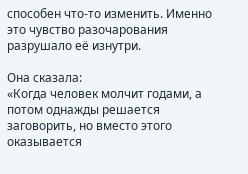способен что-то изменить. Именно это чувство разочарования разрушало её изнутри.

Она сказала:
«Когда человек молчит годами, а потом однажды решается заговорить, но вместо этого оказывается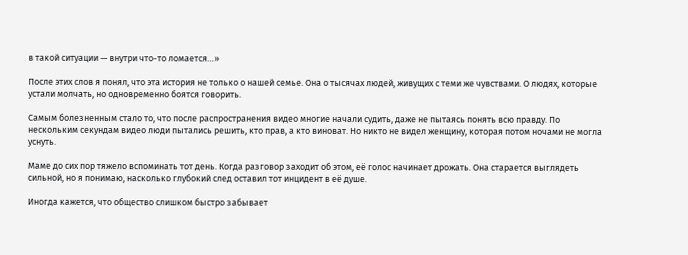в такой ситуации — внутри что-то ломается…»

После этих слов я понял, что эта история не только о нашей семье. Она о тысячах людей, живущих с теми же чувствами. О людях, которые устали молчать, но одновременно боятся говорить.

Самым болезненным стало то, что после распространения видео многие начали судить, даже не пытаясь понять всю правду. По нескольким секундам видео люди пытались решить, кто прав, а кто виноват. Но никто не видел женщину, которая потом ночами не могла уснуть.

Маме до сих пор тяжело вспоминать тот день. Когда разговор заходит об этом, её голос начинает дрожать. Она старается выглядеть сильной, но я понимаю, насколько глубокий след оставил тот инцидент в её душе.

Иногда кажется, что общество слишком быстро забывает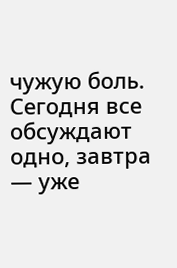чужую боль. Сегодня все обсуждают одно, завтра — уже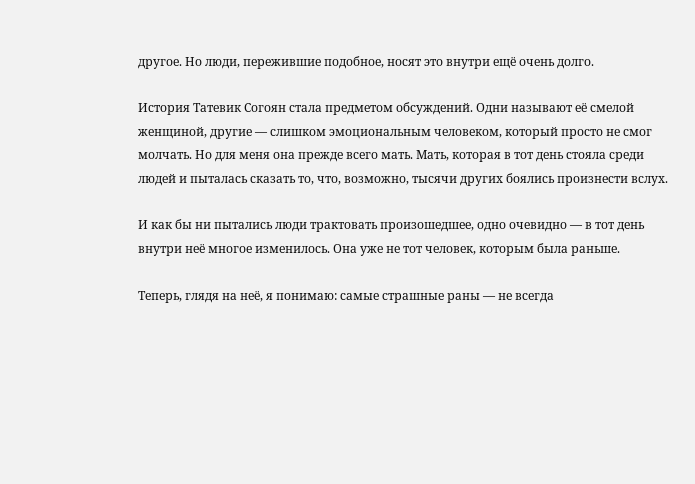другое. Но люди, пережившие подобное, носят это внутри ещё очень долго.

История Татевик Согоян стала предметом обсуждений. Одни называют её смелой женщиной, другие — слишком эмоциональным человеком, который просто не смог молчать. Но для меня она прежде всего мать. Мать, которая в тот день стояла среди людей и пыталась сказать то, что, возможно, тысячи других боялись произнести вслух.

И как бы ни пытались люди трактовать произошедшее, одно очевидно — в тот день внутри неё многое изменилось. Она уже не тот человек, которым была раньше.

Теперь, глядя на неё, я понимаю: самые страшные раны — не всегда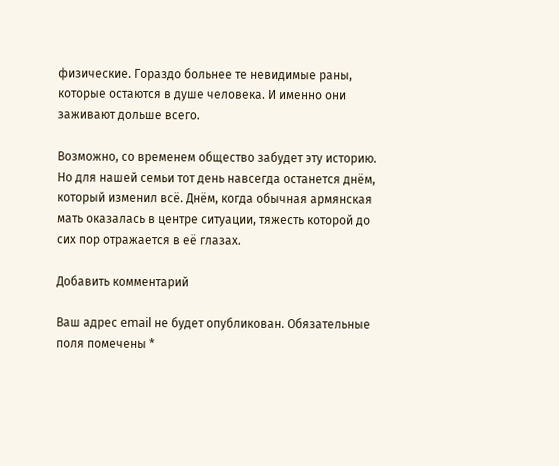физические. Гораздо больнее те невидимые раны, которые остаются в душе человека. И именно они заживают дольше всего.

Возможно, со временем общество забудет эту историю. Но для нашей семьи тот день навсегда останется днём, который изменил всё. Днём, когда обычная армянская мать оказалась в центре ситуации, тяжесть которой до сих пор отражается в её глазах.

Добавить комментарий

Ваш адрес email не будет опубликован. Обязательные поля помечены *